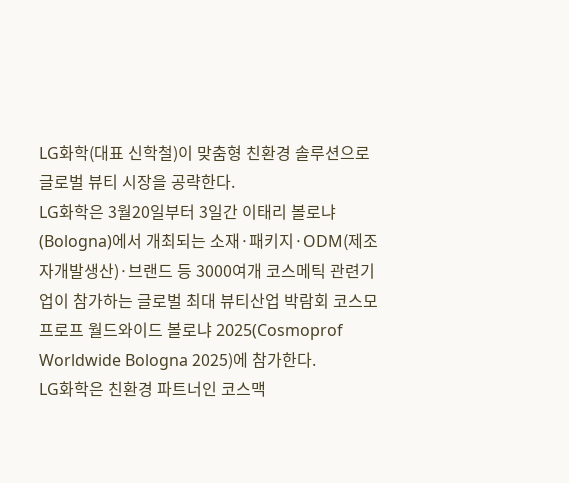LG화학(대표 신학철)이 맞춤형 친환경 솔루션으로 글로벌 뷰티 시장을 공략한다.
LG화학은 3월20일부터 3일간 이태리 볼로냐(Bologna)에서 개최되는 소재·패키지·ODM(제조자개발생산)·브랜드 등 3000여개 코스메틱 관련기업이 참가하는 글로벌 최대 뷰티산업 박람회 코스모프로프 월드와이드 볼로냐 2025(Cosmoprof Worldwide Bologna 2025)에 참가한다.
LG화학은 친환경 파트너인 코스맥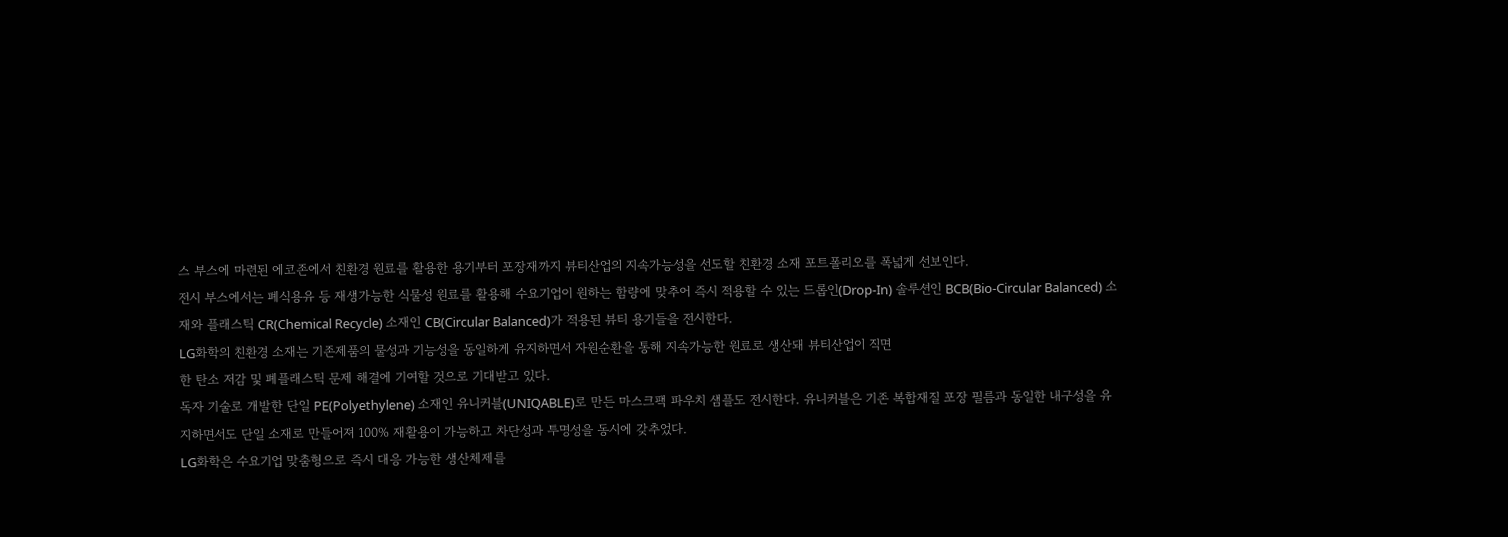스 부스에 마련된 에코존에서 친환경 원료를 활용한 용기부터 포장재까지 뷰티산업의 지속가능성을 선도할 친환경 소재 포트폴리오를 폭넓게 선보인다.
전시 부스에서는 폐식용유 등 재생가능한 식물성 원료를 활용해 수요기업이 원하는 함량에 맞추어 즉시 적용할 수 있는 드롭인(Drop-In) 솔루션인 BCB(Bio-Circular Balanced) 소재와 플래스틱 CR(Chemical Recycle) 소재인 CB(Circular Balanced)가 적용된 뷰티 용기들을 전시한다.
LG화학의 친환경 소재는 기존제품의 물성과 기능성을 동일하게 유지하면서 자원순환을 통해 지속가능한 원료로 생산돼 뷰티산업이 직면
한 탄소 저감 및 폐플래스틱 문제 해결에 기여할 것으로 기대받고 있다.
독자 기술로 개발한 단일 PE(Polyethylene) 소재인 유니커블(UNIQABLE)로 만든 마스크팩 파우치 샘플도 전시한다. 유니커블은 기존 복합재질 포장 필름과 동일한 내구성을 유지하면서도 단일 소재로 만들어져 100% 재활용이 가능하고 차단성과 투명성을 동시에 갖추었다.
LG화학은 수요기업 맞춤형으로 즉시 대응 가능한 생산체제를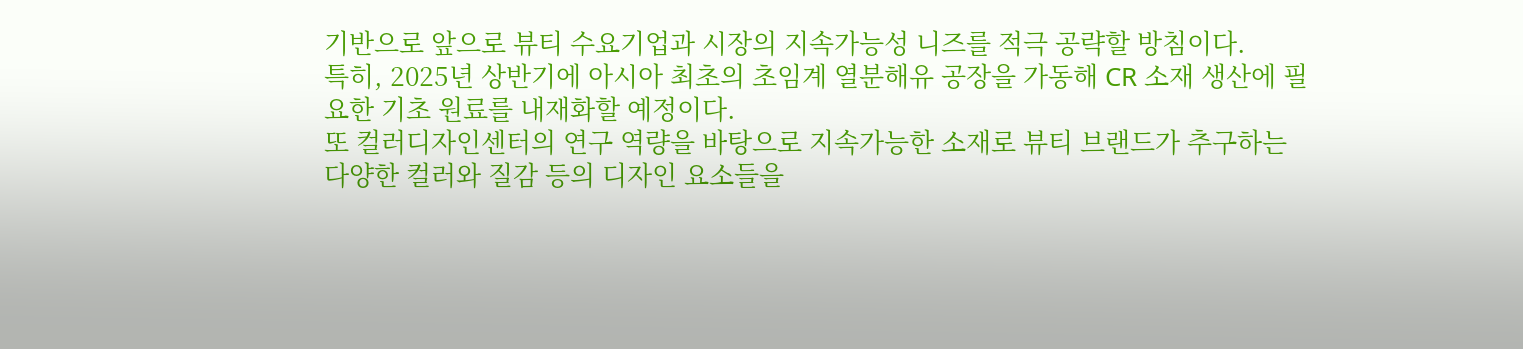기반으로 앞으로 뷰티 수요기업과 시장의 지속가능성 니즈를 적극 공략할 방침이다.
특히, 2025년 상반기에 아시아 최초의 초임계 열분해유 공장을 가동해 CR 소재 생산에 필요한 기초 원료를 내재화할 예정이다.
또 컬러디자인센터의 연구 역량을 바탕으로 지속가능한 소재로 뷰티 브랜드가 추구하는 다양한 컬러와 질감 등의 디자인 요소들을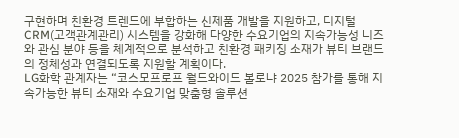구현하며 친환경 트렌드에 부합하는 신제품 개발을 지원하고, 디지털 CRM(고객관계관리) 시스템을 강화해 다양한 수요기업의 지속가능성 니즈와 관심 분야 등을 체계적으로 분석하고 친환경 패키징 소재가 뷰티 브랜드의 정체성과 연결되도록 지원할 계획이다.
LG화학 관계자는 “코스모프로프 월드와이드 볼로냐 2025 참가를 통해 지속가능한 뷰티 소재와 수요기업 맞춤형 솔루션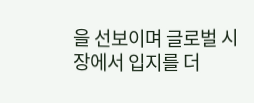을 선보이며 글로벌 시장에서 입지를 더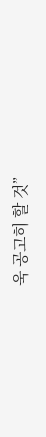욱 공고히 할 것”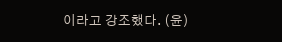이라고 강조했다. (윤)